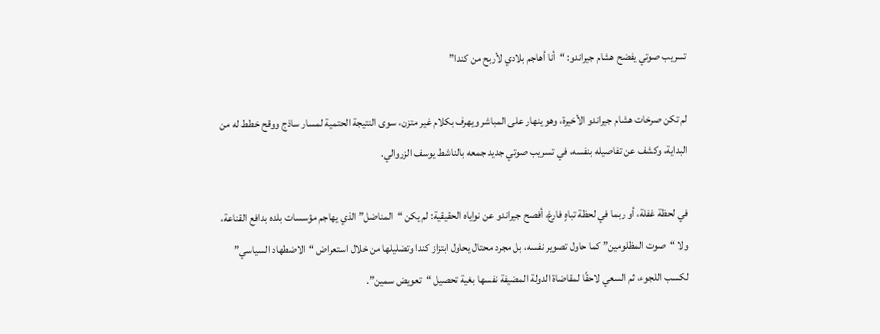تسريب صوتي يفضح هشام جيراندو: “أنا أهاجم بلادي لأربح من كندا”

لم تكن صرخات هشام جيراندو الأخيرة، وهو ينهار على المباشر ويهرف بكلام غير متزن، سوى النتيجة الحتمية لمسار ساذج ووقح خطط له من البداية، وكشف عن تفاصيله بنفسه، في تسريب صوتي جديد جمعه بالناشط يوسف الزروالي.

في لحظة غفلة، أو ربما في لحظة تباهٍ فارغ، أفصح جيراندو عن نواياه الحقيقية: لم يكن “المناضل” الذي يهاجم مؤسسات بلده بدافع القناعة، ولا “صوت المظلومين” كما حاول تصوير نفسه، بل مجرد محتال يحاول ابتزاز كندا وتضليلها من خلال استعراض “الاضطهاد السياسي” لكسب اللجوء، ثم السعي لاحقًا لمقاضاة الدولة المضيفة نفسها بغية تحصيل “تعويض سمين”.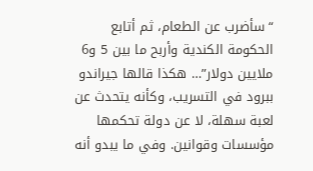“سأضرب عن الطعام، ثم أتابع الحكومة الكندية وأربح ما بين 5 و6 ملايين دولار”… هكذا قالها جيراندو ببرود في التسريب، وكأنه يتحدث عن لعبة سهلة، لا عن دولة تحكمها مؤسسات وقوانين. وفي ما يبدو أنه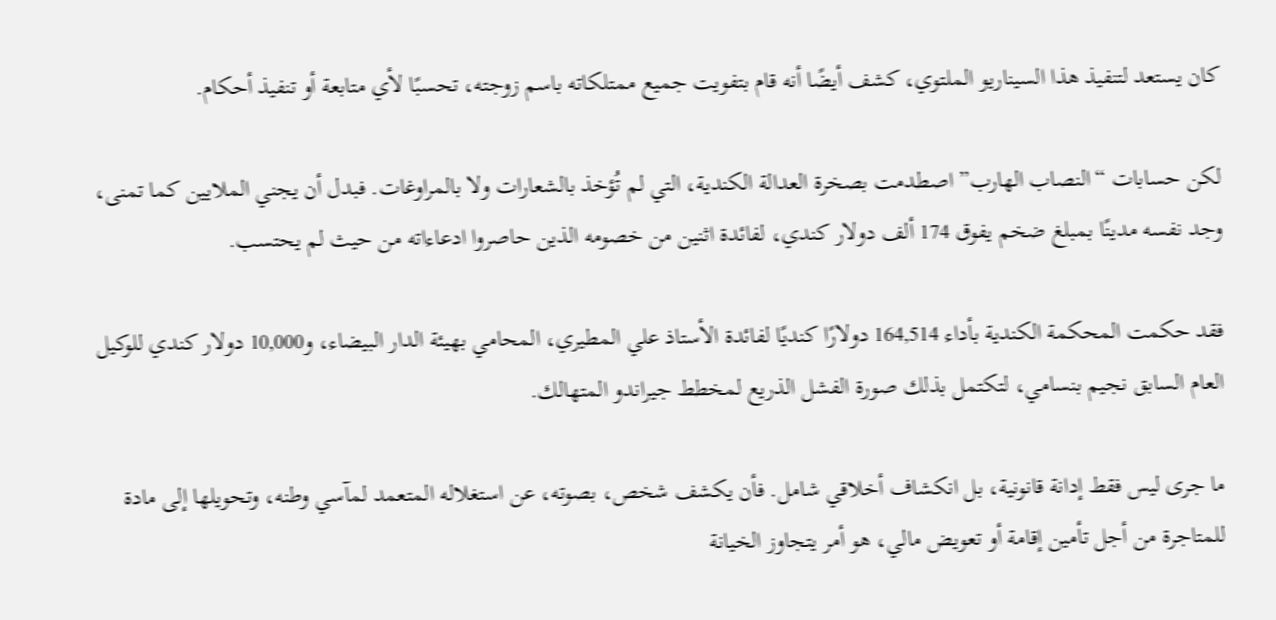كان يستعد لتنفيذ هذا السيناريو الملتوي، كشف أيضًا أنه قام بتفويت جميع ممتلكاته باسم زوجته، تحسبًا لأي متابعة أو تنفيذ أحكام.

لكن حسابات “النصاب الهارب” اصطدمت بصخرة العدالة الكندية، التي لم تُؤخذ بالشعارات ولا بالمراوغات. فبدل أن يجني الملايين كما تمنى، وجد نفسه مدينًا بمبلغ ضخم يفوق 174 ألف دولار كندي، لفائدة اثنين من خصومه الذين حاصروا ادعاءاته من حيث لم يحتسب.

فقد حكمت المحكمة الكندية بأداء 164,514 دولارًا كنديًا لفائدة الأستاذ علي المطيري، المحامي بهيئة الدار البيضاء، و10,000 دولار كندي للوكيل العام السابق نجيم بنسامي، لتكتمل بذلك صورة الفشل الذريع لمخطط جيراندو المتهالك.

ما جرى ليس فقط إدانة قانونية، بل انكشاف أخلاقي شامل. فأن يكشف شخص، بصوته، عن استغلاله المتعمد لمآسي وطنه، وتحويلها إلى مادة للمتاجرة من أجل تأمين إقامة أو تعويض مالي، هو أمر يتجاوز الخيانة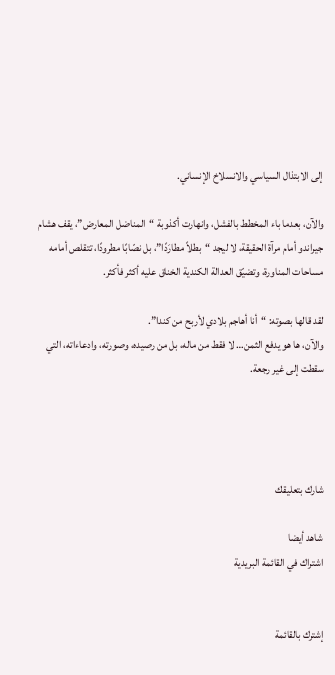إلى الابتذال السياسي والانسلاخ الإنساني.

والآن، بعدما باء المخطط بالفشل، وانهارت أكذوبة “المناضل المعارض”، يقف هشام جيراندو أمام مرآة الحقيقة، لا ليجد “بطلاً مطارَدًا”، بل نصّابًا مطرودًا، تتقلص أمامه مساحات المناورة، وتضيّق العدالة الكندية الخناق عليه أكثر فأكثر.

لقد قالها بصوته: “أنا أهاجم بلادي لأربح من كندا”.
والآن، ها هو يدفع الثمن… لا فقط من ماله، بل من رصيده، وصورته، وادعاءاته، التي سقطت إلى غير رجعة.




شارك بتعليقك

شاهد أيضا
اشتراك في القائمة البريدية


إشترك بالقائمة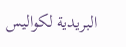البريدية لكواليس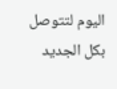اليوم لتتوصل بكل الجديد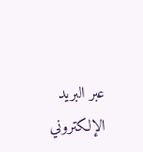عبر البريد الإلكتروني